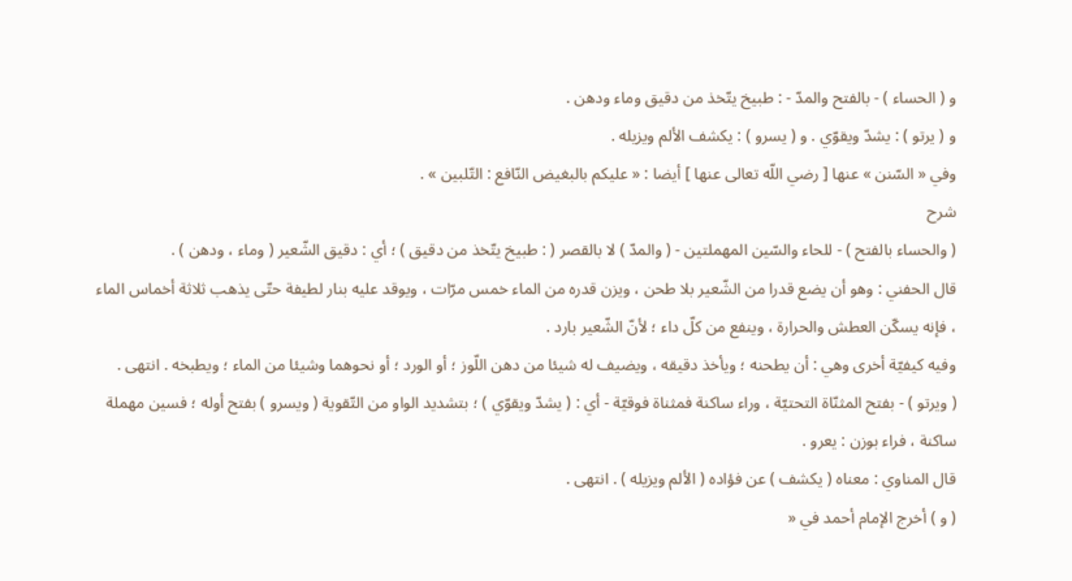و ( الحساء ) - بالفتح والمدّ - : طبيخ يتّخذ من دقيق وماء ودهن .
و ( يرتو ) : يشدّ ويقوّي . و ( يسرو ) : يكشف الألم ويزيله .
وفي « السّنن » عنها [ رضي اللّه تعالى عنها ] أيضا : « عليكم بالبغيض النّافع : التّلبين » .
شرح
( والحساء بالفتح ) - للحاء والسّين المهملتين - ( والمدّ ) لا بالقصر ( : طبيخ يتّخذ من دقيق ) ؛ أي : دقيق الشّعير ( وماء ، ودهن ) .
قال الحفني : وهو أن يضع قدرا من الشّعير بلا طحن ، ويزن قدره من الماء خمس مرّات ، ويوقد عليه بنار لطيفة حتّى يذهب ثلاثة أخماس الماء ، فإنه يسكّن العطش والحرارة ، وينفع من كلّ داء ؛ لأنّ الشّعير بارد .
وفيه كيفيّة أخرى وهي : أن يطحنه ؛ ويأخذ دقيقه ، ويضيف له شيئا من دهن اللّوز ؛ أو الورد ؛ أو نحوهما وشيئا من الماء ؛ ويطبخه . انتهى .
( ويرتو ) - بفتح المثنّاة التحتيّة ، وراء ساكنة فمثناة فوقيّة - أي : ( يشدّ ويقوّي ) ؛ بتشديد الواو من التّقوية ( ويسرو ) بفتح أوله ؛ فسين مهملة ساكنة ، فراء بوزن : يعرو .
قال المناوي : معناه ( يكشف ) عن فؤاده ( الألم ويزيله ) . انتهى .
( و ) أخرج الإمام أحمد في «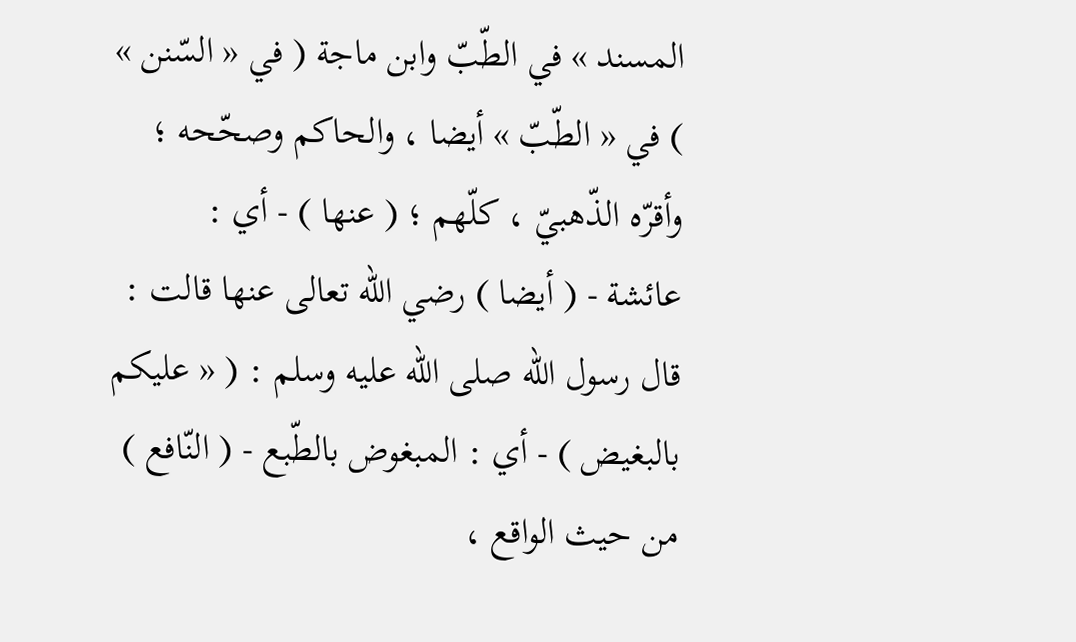المسند » في الطّبّ وابن ماجة ( في « السّنن » ) في « الطّبّ » أيضا ، والحاكم وصحّحه ؛ وأقرّه الذّهبيّ ، كلّهم ؛ ( عنها ) - أي :
عائشة - ( أيضا ) رضي اللّه تعالى عنها قالت :
قال رسول اللّه صلى اللّه عليه وسلم : ( « عليكم بالبغيض ) - أي : المبغوض بالطّبع - ( النّافع ) من حيث الواقع ،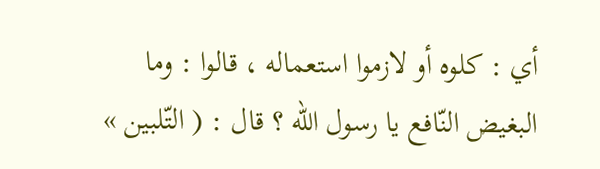أي : كلوه أو لازموا استعماله ، قالوا : وما البغيض النّافع يا رسول اللّه ؟ قال : ( التّلبين »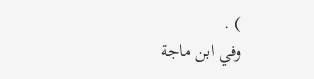) .
وفي ابن ماجة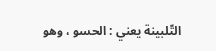التّلبينة يعني : الحسو ، وهو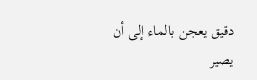دقيق يعجن بالماء إلى أن يصير